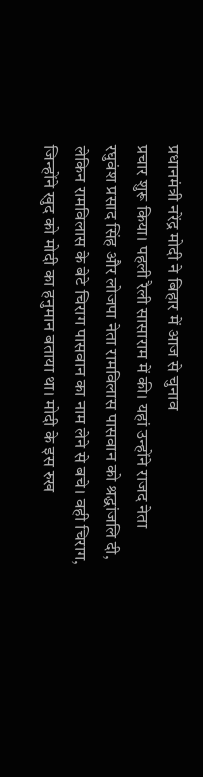प्रधानमंत्री नरेंद्र मोदी ने बिहार में आज से चुनाव
प्रचार शुरू किया। पहली रैली सासाराम में की। यहां उन्होंने राजद नेता
रघुवंश प्रसाद सिंह और लोजपा नेता रामविलास पासवान को श्रद्धांजलि दी,
लेकिन रामविलास के बेटे चिराग पासवान का नाम लेने से बचे। वही चिराग,
जिन्होंने खुद को मोदी का हनुमान बताया था। मोदी के इस रुख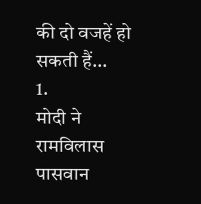की दो वजहें हो सकती हैं...
1.
मोदी ने रामविलास पासवान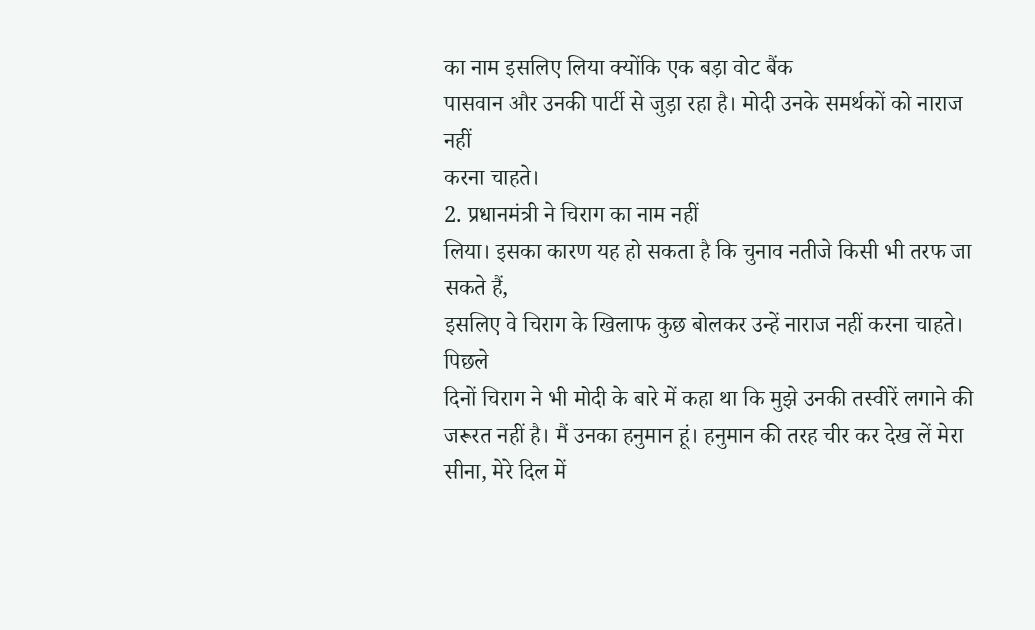का नाम इसलिए लिया क्योंकि एक बड़ा वोट बैंक
पासवान और उनकी पार्टी से जुड़ा रहा है। मोदी उनके समर्थकों को नाराज नहीं
करना चाहते।
2. प्रधानमंत्री ने चिराग का नाम नहीं
लिया। इसका कारण यह हो सकता है कि चुनाव नतीजे किसी भी तरफ जा सकते हैं,
इसलिए वे चिराग के खिलाफ कुछ बोलकर उन्हें नाराज नहीं करना चाहते। पिछले
दिनों चिराग ने भी मोदी के बारे में कहा था कि मुझे उनकी तस्वीरें लगाने की
जरूरत नहीं है। मैं उनका हनुमान हूं। हनुमान की तरह चीर कर देख लें मेरा
सीना, मेरे दिल में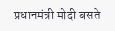प्रधानमंत्री मोदी बसते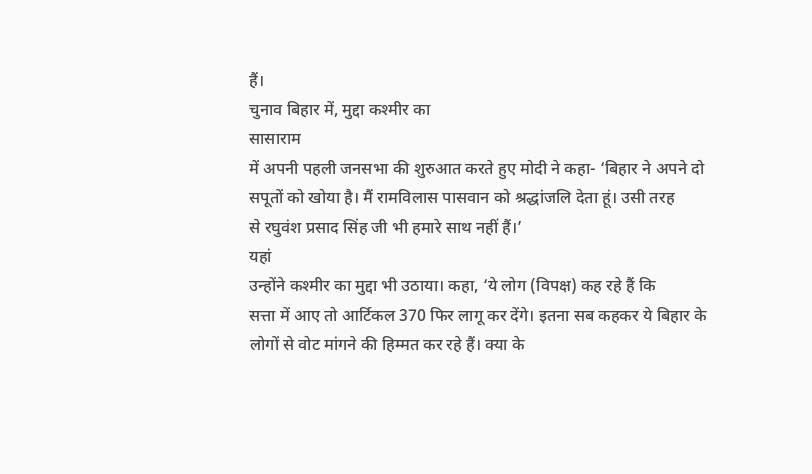हैं।
चुनाव बिहार में, मुद्दा कश्मीर का
सासाराम
में अपनी पहली जनसभा की शुरुआत करते हुए मोदी ने कहा- ‘बिहार ने अपने दो
सपूतों को खोया है। मैं रामविलास पासवान को श्रद्धांजलि देता हूं। उसी तरह
से रघुवंश प्रसाद सिंह जी भी हमारे साथ नहीं हैं।’
यहां
उन्होंने कश्मीर का मुद्दा भी उठाया। कहा, ‘ये लोग (विपक्ष) कह रहे हैं कि
सत्ता में आए तो आर्टिकल 370 फिर लागू कर देंगे। इतना सब कहकर ये बिहार के
लोगों से वोट मांगने की हिम्मत कर रहे हैं। क्या के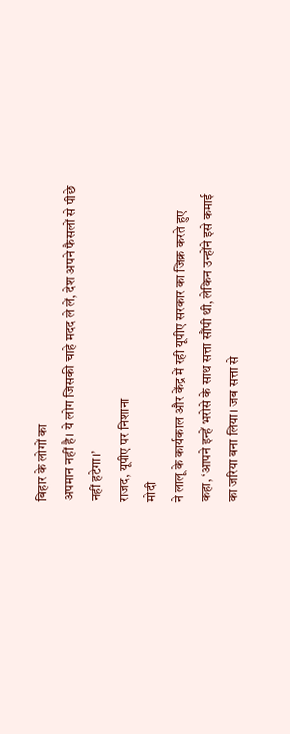बिहार के लोगों का
अपमान नहीं है। ये लोग जिसकी चाहे मदद ले लें, देश अपने फैसलों से पीछे
नहीं हटेगा।’
राजद, यूपीए पर निशाना
मोदी
ने लालू के कार्यकाल और केंद्र में रही यूपीए सरकार का जिक्र करते हुए
कहा, ‘आपने इन्हें भरोसे के साथ सत्ता सौंपी थी, लेकिन उन्होंने इसे कमाई
का जरिया बना लिया। जब सत्ता से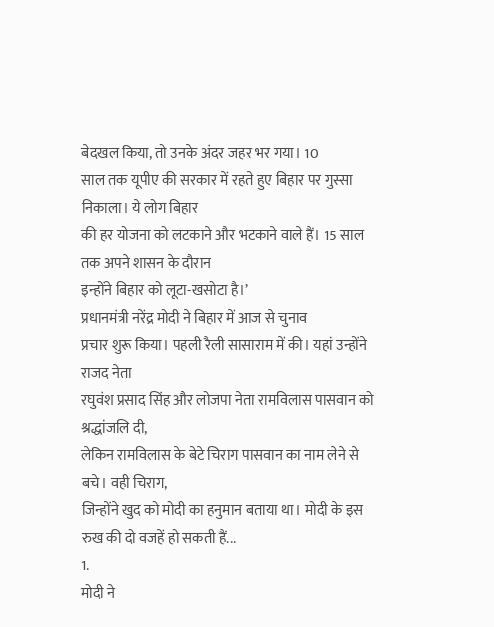बेदखल किया, तो उनके अंदर जहर भर गया। 10
साल तक यूपीए की सरकार में रहते हुए बिहार पर गुस्सा निकाला। ये लोग बिहार
की हर योजना को लटकाने और भटकाने वाले हैं। 15 साल तक अपने शासन के दौरान
इन्होंने बिहार को लूटा-खसोटा है।’
प्रधानमंत्री नरेंद्र मोदी ने बिहार में आज से चुनाव
प्रचार शुरू किया। पहली रैली सासाराम में की। यहां उन्होंने राजद नेता
रघुवंश प्रसाद सिंह और लोजपा नेता रामविलास पासवान को श्रद्धांजलि दी,
लेकिन रामविलास के बेटे चिराग पासवान का नाम लेने से बचे। वही चिराग,
जिन्होंने खुद को मोदी का हनुमान बताया था। मोदी के इस रुख की दो वजहें हो सकती हैं...
1.
मोदी ने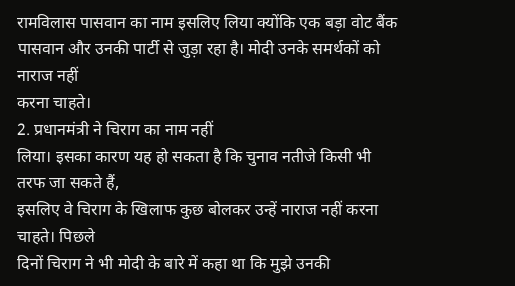रामविलास पासवान का नाम इसलिए लिया क्योंकि एक बड़ा वोट बैंक
पासवान और उनकी पार्टी से जुड़ा रहा है। मोदी उनके समर्थकों को नाराज नहीं
करना चाहते।
2. प्रधानमंत्री ने चिराग का नाम नहीं
लिया। इसका कारण यह हो सकता है कि चुनाव नतीजे किसी भी तरफ जा सकते हैं,
इसलिए वे चिराग के खिलाफ कुछ बोलकर उन्हें नाराज नहीं करना चाहते। पिछले
दिनों चिराग ने भी मोदी के बारे में कहा था कि मुझे उनकी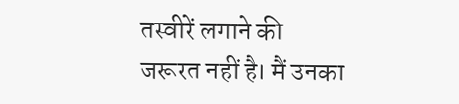तस्वीरें लगाने की
जरूरत नहीं है। मैं उनका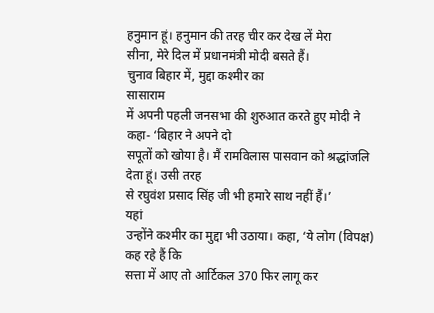हनुमान हूं। हनुमान की तरह चीर कर देख लें मेरा
सीना, मेरे दिल में प्रधानमंत्री मोदी बसते हैं।
चुनाव बिहार में, मुद्दा कश्मीर का
सासाराम
में अपनी पहली जनसभा की शुरुआत करते हुए मोदी ने कहा- ‘बिहार ने अपने दो
सपूतों को खोया है। मैं रामविलास पासवान को श्रद्धांजलि देता हूं। उसी तरह
से रघुवंश प्रसाद सिंह जी भी हमारे साथ नहीं हैं।’
यहां
उन्होंने कश्मीर का मुद्दा भी उठाया। कहा, ‘ये लोग (विपक्ष) कह रहे हैं कि
सत्ता में आए तो आर्टिकल 370 फिर लागू कर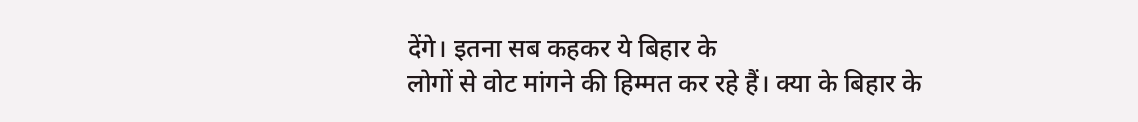देंगे। इतना सब कहकर ये बिहार के
लोगों से वोट मांगने की हिम्मत कर रहे हैं। क्या के बिहार के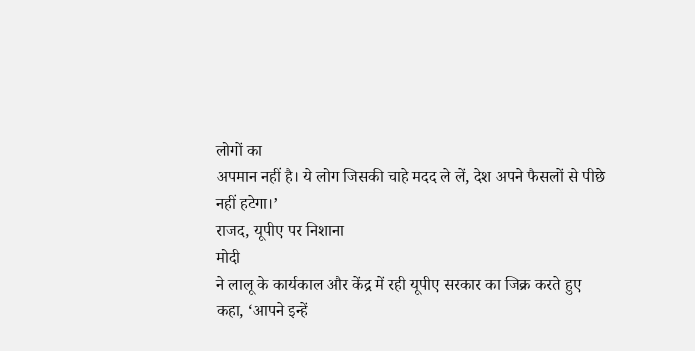लोगों का
अपमान नहीं है। ये लोग जिसकी चाहे मदद ले लें, देश अपने फैसलों से पीछे
नहीं हटेगा।’
राजद, यूपीए पर निशाना
मोदी
ने लालू के कार्यकाल और केंद्र में रही यूपीए सरकार का जिक्र करते हुए
कहा, ‘आपने इन्हें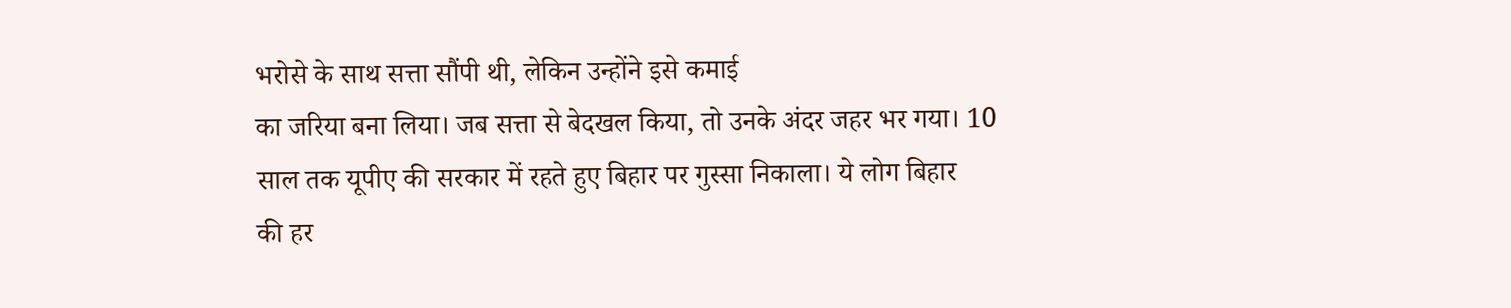भरोसे के साथ सत्ता सौंपी थी, लेकिन उन्होंने इसे कमाई
का जरिया बना लिया। जब सत्ता से बेदखल किया, तो उनके अंदर जहर भर गया। 10
साल तक यूपीए की सरकार में रहते हुए बिहार पर गुस्सा निकाला। ये लोग बिहार
की हर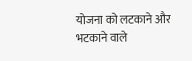योजना को लटकाने और भटकाने वाले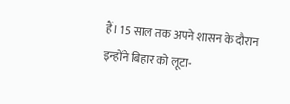हैं। 15 साल तक अपने शासन के दौरान
इन्होंने बिहार को लूटा-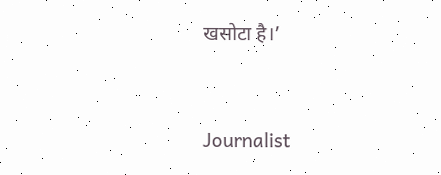खसोटा है।’



Journalist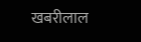खबरीलाल